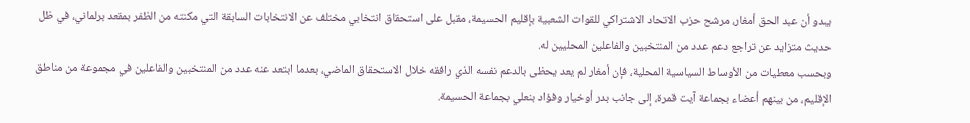يبدو أن عبد الحق أمغار، مرشح حزب الاتحاد الاشتراكي للقوات الشعبية بإقليم الحسيمة، مقبل على استحقاق انتخابي مختلف عن الانتخابات السابقة التي مكنته من الظفر بمقعد برلماني، في ظل حديث متزايد عن تراجع دعم عدد من المنتخبين والفاعلين المحليين له.
وبحسب معطيات من الأوساط السياسية المحلية، فإن أمغار لم يعد يحظى بالدعم نفسه الذي رافقه خلال الاستحقاق الماضي، بعدما ابتعد عنه عدد من المنتخبين والفاعلين في مجموعة من مناطق الإقليم، من بينهم أعضاء بجماعة آيت قمرة، إلى جانب بدر أوخيار وفؤاد بنعلي بجماعة الحسيمة.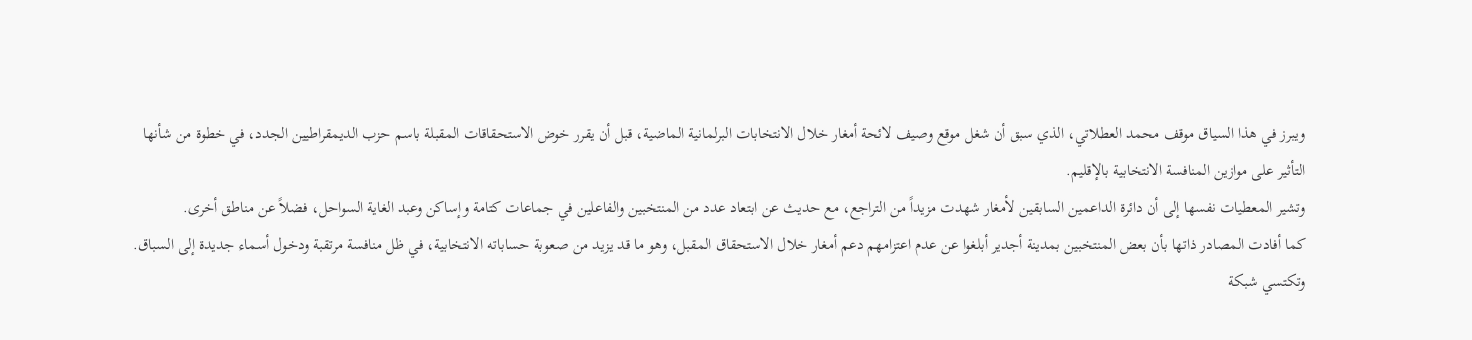ويبرز في هذا السياق موقف محمد العطلاتي، الذي سبق أن شغل موقع وصيف لائحة أمغار خلال الانتخابات البرلمانية الماضية، قبل أن يقرر خوض الاستحقاقات المقبلة باسم حزب الديمقراطيين الجدد، في خطوة من شأنها التأثير على موازين المنافسة الانتخابية بالإقليم.
وتشير المعطيات نفسها إلى أن دائرة الداعمين السابقين لأمغار شهدت مزيداً من التراجع، مع حديث عن ابتعاد عدد من المنتخبين والفاعلين في جماعات كتامة وإساكن وعبد الغاية السواحل، فضلاً عن مناطق أخرى.
كما أفادت المصادر ذاتها بأن بعض المنتخبين بمدينة أجدير أبلغوا عن عدم اعتزامهم دعم أمغار خلال الاستحقاق المقبل، وهو ما قد يزيد من صعوبة حساباته الانتخابية، في ظل منافسة مرتقبة ودخول أسماء جديدة إلى السباق.
وتكتسي شبكة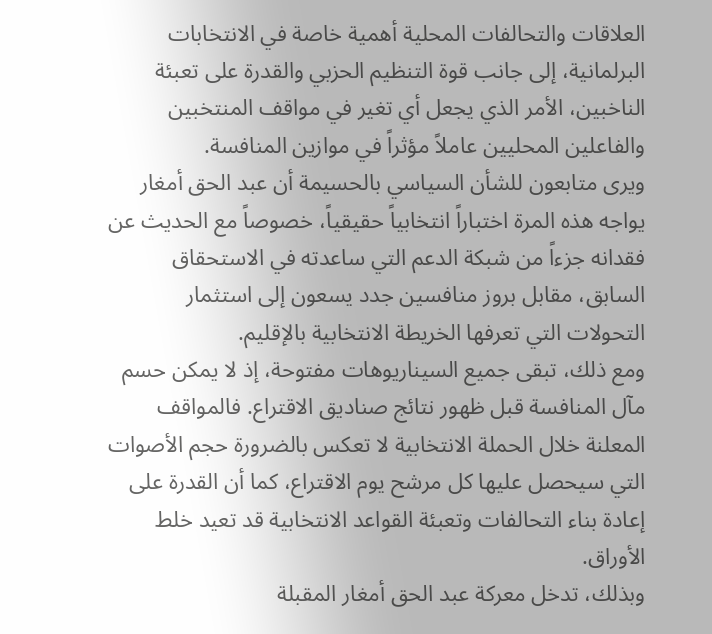العلاقات والتحالفات المحلية أهمية خاصة في الانتخابات البرلمانية، إلى جانب قوة التنظيم الحزبي والقدرة على تعبئة الناخبين، الأمر الذي يجعل أي تغير في مواقف المنتخبين والفاعلين المحليين عاملاً مؤثراً في موازين المنافسة.
ويرى متابعون للشأن السياسي بالحسيمة أن عبد الحق أمغار يواجه هذه المرة اختباراً انتخابياً حقيقياً، خصوصاً مع الحديث عن فقدانه جزءاً من شبكة الدعم التي ساعدته في الاستحقاق السابق، مقابل بروز منافسين جدد يسعون إلى استثمار التحولات التي تعرفها الخريطة الانتخابية بالإقليم.
ومع ذلك، تبقى جميع السيناريوهات مفتوحة، إذ لا يمكن حسم مآل المنافسة قبل ظهور نتائج صناديق الاقتراع. فالمواقف المعلنة خلال الحملة الانتخابية لا تعكس بالضرورة حجم الأصوات التي سيحصل عليها كل مرشح يوم الاقتراع، كما أن القدرة على إعادة بناء التحالفات وتعبئة القواعد الانتخابية قد تعيد خلط الأوراق.
وبذلك، تدخل معركة عبد الحق أمغار المقبلة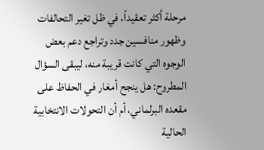مرحلة أكثر تعقيداً، في ظل تغير التحالفات وظهور منافسين جدد وتراجع دعم بعض الوجوه التي كانت قريبة منه، ليبقى السؤال المطروح: هل ينجح أمغار في الحفاظ على مقعده البرلماني، أم أن التحولات الانتخابية الحالية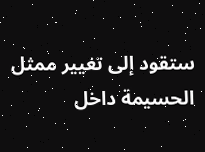ستقود إلى تغيير ممثل الحسيمة داخل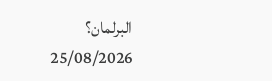البرلمان؟
25/08/2026